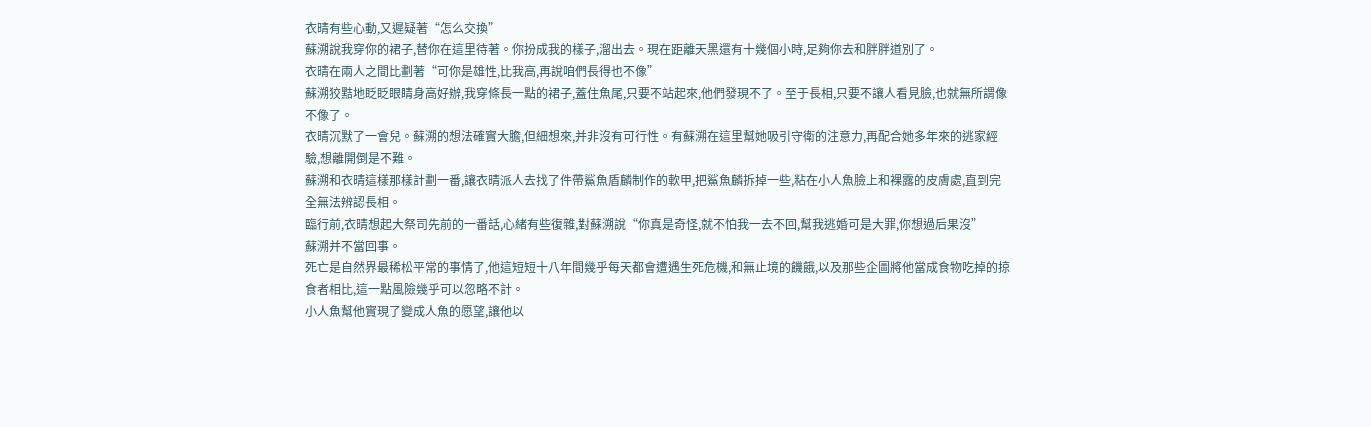衣晴有些心動,又遲疑著“怎么交換”
蘇溯說我穿你的裙子,替你在這里待著。你扮成我的樣子,溜出去。現在距離天黑還有十幾個小時,足夠你去和胖胖道別了。
衣晴在兩人之間比劃著“可你是雄性,比我高,再說咱們長得也不像”
蘇溯狡黠地眨眨眼睛身高好辦,我穿條長一點的裙子,蓋住魚尾,只要不站起來,他們發現不了。至于長相,只要不讓人看見臉,也就無所謂像不像了。
衣晴沉默了一會兒。蘇溯的想法確實大膽,但細想來,并非沒有可行性。有蘇溯在這里幫她吸引守衛的注意力,再配合她多年來的逃家經驗,想離開倒是不難。
蘇溯和衣晴這樣那樣計劃一番,讓衣晴派人去找了件帶鯊魚盾麟制作的軟甲,把鯊魚麟拆掉一些,粘在小人魚臉上和裸露的皮膚處,直到完全無法辨認長相。
臨行前,衣晴想起大祭司先前的一番話,心緒有些復雜,對蘇溯說“你真是奇怪,就不怕我一去不回,幫我逃婚可是大罪,你想過后果沒”
蘇溯并不當回事。
死亡是自然界最稀松平常的事情了,他這短短十八年間幾乎每天都會遭遇生死危機,和無止境的饑餓,以及那些企圖將他當成食物吃掉的掠食者相比,這一點風險幾乎可以忽略不計。
小人魚幫他實現了變成人魚的愿望,讓他以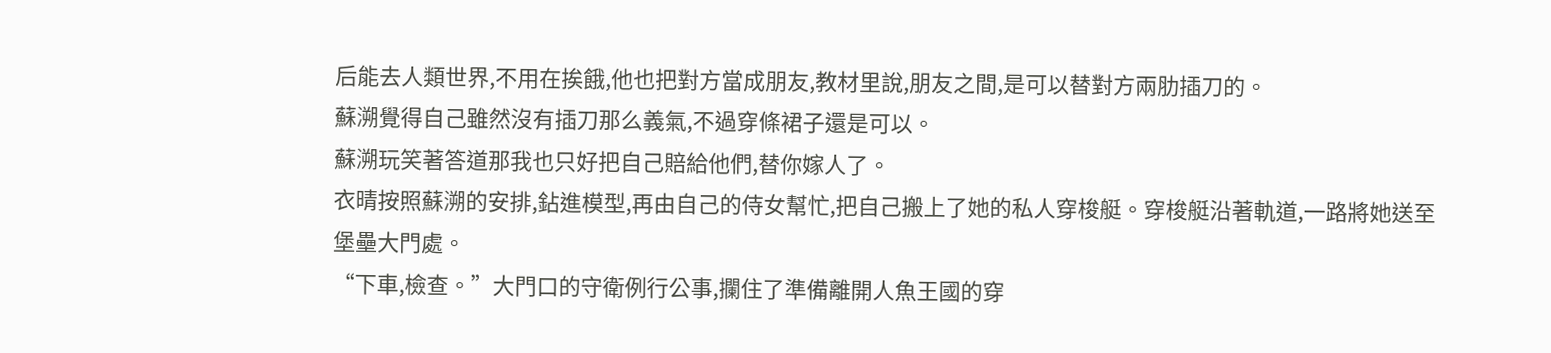后能去人類世界,不用在挨餓,他也把對方當成朋友,教材里說,朋友之間,是可以替對方兩肋插刀的。
蘇溯覺得自己雖然沒有插刀那么義氣,不過穿條裙子還是可以。
蘇溯玩笑著答道那我也只好把自己賠給他們,替你嫁人了。
衣晴按照蘇溯的安排,鉆進模型,再由自己的侍女幫忙,把自己搬上了她的私人穿梭艇。穿梭艇沿著軌道,一路將她送至堡壘大門處。
“下車,檢查。”大門口的守衛例行公事,攔住了準備離開人魚王國的穿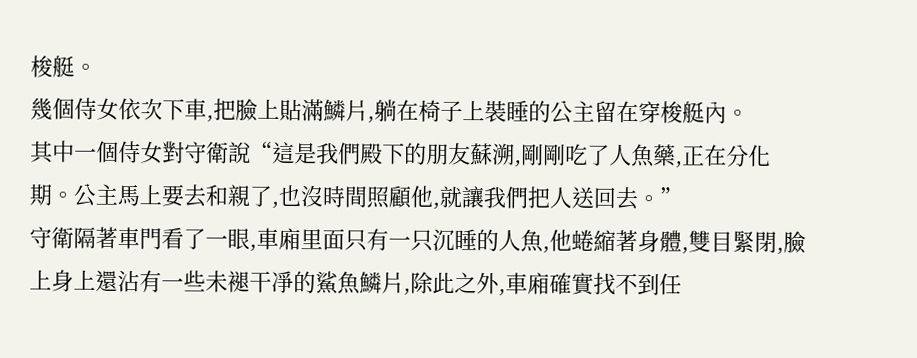梭艇。
幾個侍女依次下車,把臉上貼滿鱗片,躺在椅子上裝睡的公主留在穿梭艇內。
其中一個侍女對守衛說“這是我們殿下的朋友蘇溯,剛剛吃了人魚藥,正在分化期。公主馬上要去和親了,也沒時間照顧他,就讓我們把人送回去。”
守衛隔著車門看了一眼,車廂里面只有一只沉睡的人魚,他蜷縮著身體,雙目緊閉,臉上身上還沾有一些未褪干凈的鯊魚鱗片,除此之外,車廂確實找不到任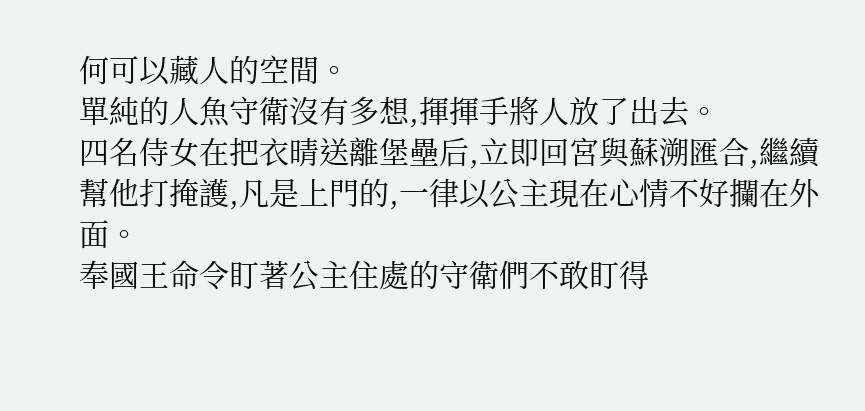何可以藏人的空間。
單純的人魚守衛沒有多想,揮揮手將人放了出去。
四名侍女在把衣晴送離堡壘后,立即回宮與蘇溯匯合,繼續幫他打掩護,凡是上門的,一律以公主現在心情不好攔在外面。
奉國王命令盯著公主住處的守衛們不敢盯得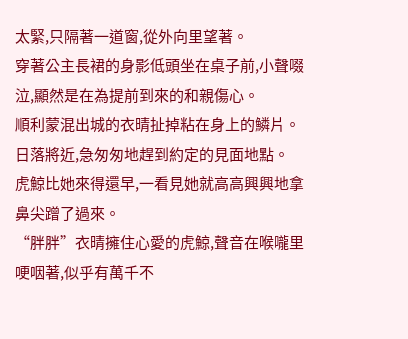太緊,只隔著一道窗,從外向里望著。
穿著公主長裙的身影低頭坐在桌子前,小聲啜泣,顯然是在為提前到來的和親傷心。
順利蒙混出城的衣晴扯掉粘在身上的鱗片。
日落將近,急匆匆地趕到約定的見面地點。
虎鯨比她來得還早,一看見她就高高興興地拿鼻尖蹭了過來。
“胖胖”衣晴擁住心愛的虎鯨,聲音在喉嚨里哽咽著,似乎有萬千不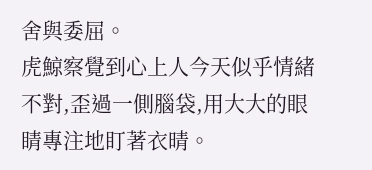舍與委屈。
虎鯨察覺到心上人今天似乎情緒不對,歪過一側腦袋,用大大的眼睛專注地盯著衣晴。